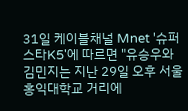31일 케이블채널 Mnet '슈퍼스타K5'에 따르면 "유승우와 김민지는 지난 29일 오후 서울 홍익대학교 거리에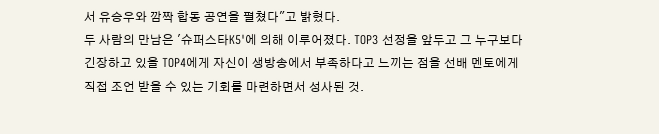서 유승우와 깜짝 합동 공연을 펼쳤다"고 밝혔다.
두 사람의 만남은 '슈퍼스타K5'에 의해 이루어졌다. TOP3 선정을 앞두고 그 누구보다 긴장하고 있을 TOP4에게 자신이 생방송에서 부족하다고 느끼는 점을 선배 멘토에게 직접 조언 받을 수 있는 기회를 마련하면서 성사된 것.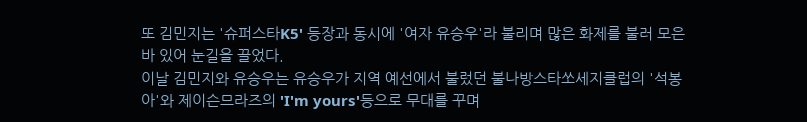또 김민지는 '슈퍼스타K5' 등장과 동시에 '여자 유승우'라 불리며 많은 화제를 불러 모은 바 있어 눈길을 끌었다.
이날 김민지와 유승우는 유승우가 지역 예선에서 불렀던 불나방스타쏘세지클럽의 '석봉아'와 제이슨므라즈의 'I'm yours'등으로 무대를 꾸며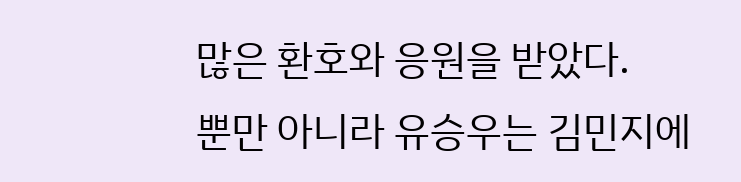많은 환호와 응원을 받았다.
뿐만 아니라 유승우는 김민지에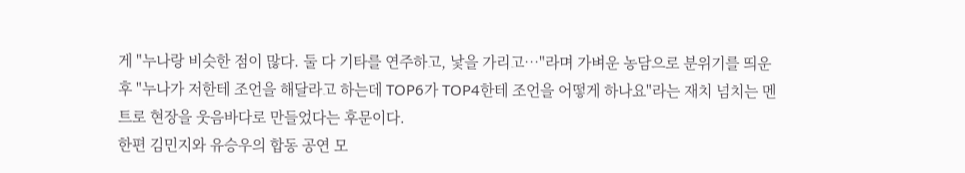게 "누나랑 비슷한 점이 많다. 둘 다 기타를 연주하고, 낯을 가리고…"라며 가벼운 농담으로 분위기를 띄운 후 "누나가 저한테 조언을 해달라고 하는데 TOP6가 TOP4한테 조언을 어떻게 하나요"라는 재치 넘치는 멘트로 현장을 웃음바다로 만들었다는 후문이다.
한편 김민지와 유승우의 합동 공연 모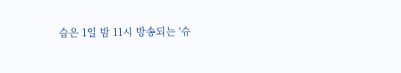습은 1일 밤 11시 방송되는 '슈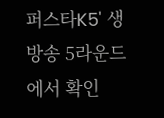퍼스타K5' 생방송 5라운드에서 확인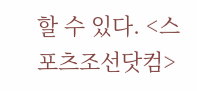할 수 있다. <스포츠조선닷컴>